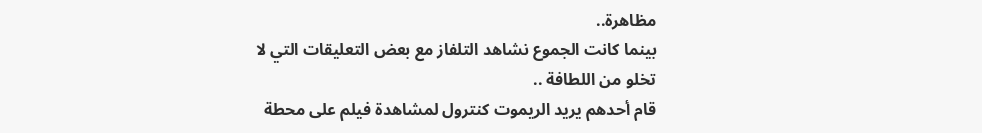مظاهرة..
بينما كانت الجموع نشاهد التلفاز مع بعض التعليقات التي لا تخلو من اللطافة ..
قام أحدهم يريد الريموت كنترول لمشاهدة فيلم على محطة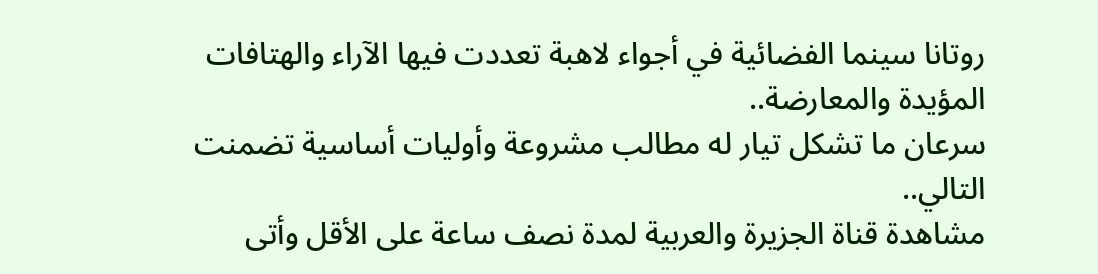روتانا سينما الفضائية في أجواء لاهبة تعددت فيها الآراء والهتافات المؤيدة والمعارضة..
سرعان ما تشكل تيار له مطالب مشروعة وأوليات أساسية تضمنت التالي..
مشاهدة قناة الجزيرة والعربية لمدة نصف ساعة على الأقل وأتى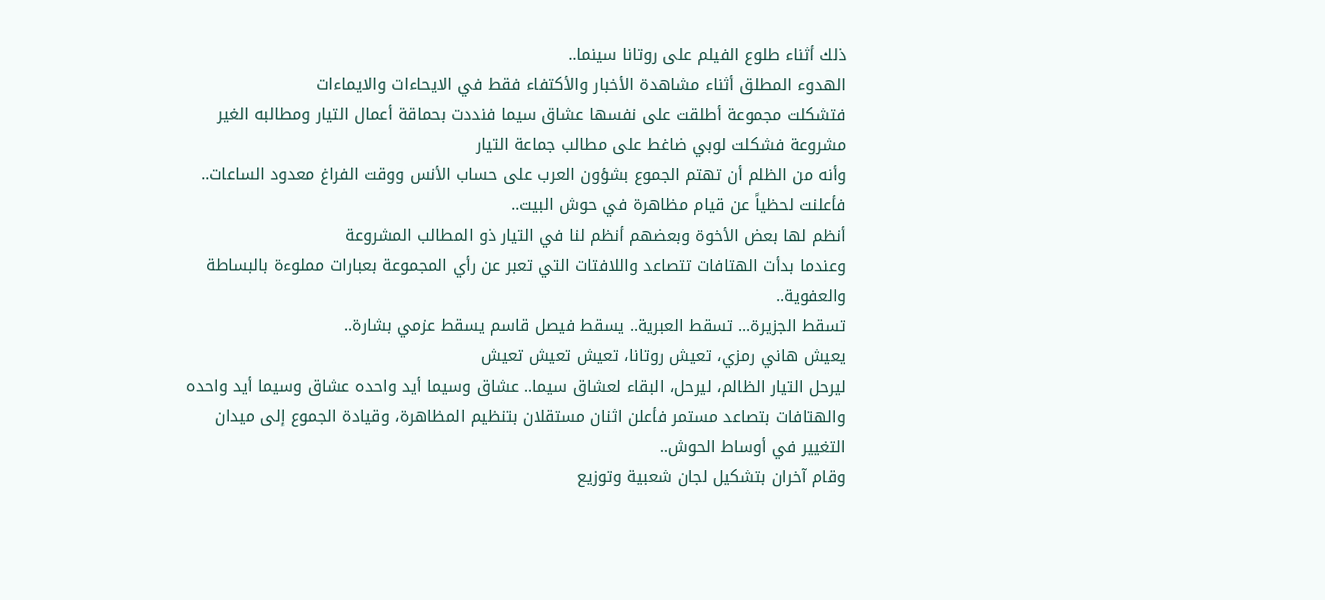ذلك أثناء طلوع الفيلم على روتانا سينما..
الهدوء المطلق أثناء مشاهدة الأخبار والأكتفاء فقط في الايحاءات والايماءات
فتشكلت مجموعة أطلقت على نفسها عشاق سيما فنددت بحماقة أعمال التيار ومطالبه الغير مشروعة فشكلت لوبي ضاغط على مطالب جماعة التيار
وأنه من الظلم أن تهتم الجموع بشؤون العرب على حساب الأنس ووقت الفراغ معدود الساعات..
فأعلنت لحظياً عن قيام مظاهرة في حوش البيت..
أنظم لها بعض الأخوة وبعضهم أنظم لنا في التيار ذو المطالب المشروعة
وعندما بدأت الهتافات تتصاعد واللافتات التي تعبر عن رأي المجموعة بعبارات مملوءة بالبساطة والعفوية..
تسقط الجزيرة... تسقط العبرية.. يسقط فيصل قاسم يسقط عزمي بشارة..
يعيش هاني رمزي، تعيش روتانا، تعيش تعيش تعيش
ليرحل التيار الظالم، ليرحل، البقاء لعشاق سيما.. عشاق وسيما أيد واحده عشاق وسيما أيد واحده
والهتافات بتصاعد مستمر فأعلن اثنان مستقلان بتنظيم المظاهرة، وقيادة الجموع إلى ميدان التغيير في أوساط الحوش..
وقام آخران بتشكيل لجان شعبية وتوزيع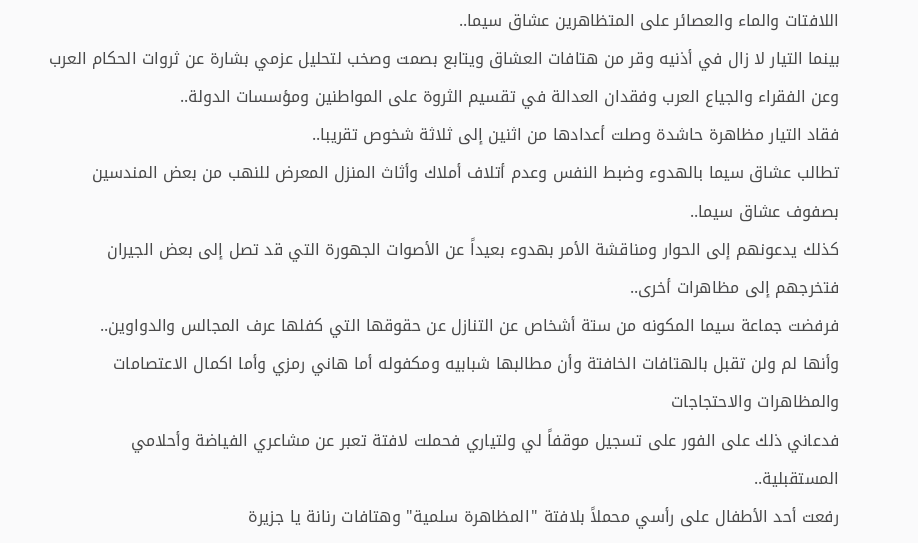اللافتات والماء والعصائر على المتظاهرين عشاق سيما..
بينما التيار لا زال في أذنيه وقر من هتافات العشاق ويتابع بصمت وصخب لتحليل عزمي بشارة عن ثروات الحكام العرب
وعن الفقراء والجياع العرب وفقدان العدالة في تقسيم الثروة على المواطنين ومؤسسات الدولة..
فقاد التيار مظاهرة حاشدة وصلت أعدادها من اثنين إلى ثلاثة شخوص تقريبا..
تطالب عشاق سيما بالهدوء وضبط النفس وعدم أتلاف أملاك وأثاث المنزل المعرض للنهب من بعض المندسين بصفوف عشاق سيما..
كذلك يدعونهم إلى الحوار ومناقشة الأمر بهدوء بعيداً عن الأصوات الجهورة التي قد تصل إلى بعض الجيران فتخرجهم إلى مظاهرات أخرى..
فرفضت جماعة سيما المكونه من ستة أشخاص عن التنازل عن حقوقها التي كفلها عرف المجالس والدواوين..
وأنها لم ولن تقبل بالهتافات الخافتة وأن مطالبها شبابيه ومكفوله أما هاني رمزي وأما اكمال الاعتصامات والمظاهرات والاحتجاجات
فدعاني ذلك على الفور على تسجيل موقفاً لي ولتياري فحملت لافتة تعبر عن مشاعري الفياضة وأحلامي المستقبلية..
رفعت أحد الأطفال على رأسي محملاً بلافتة "المظاهرة سلمية" وهتافات رنانة يا جزيرة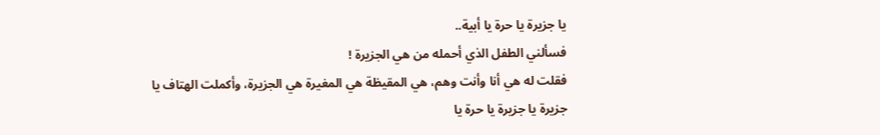يا جزيرة يا حرة يا أبية..
فسألني الطفل الذي أحمله من هي الجزيرة !
فقلت له هي أنا وأنت وهم، هي المقيظة هي المغيرة هي الجزيرة، وأكملت الهتاف يا جزيرة يا جزيرة يا حرة يا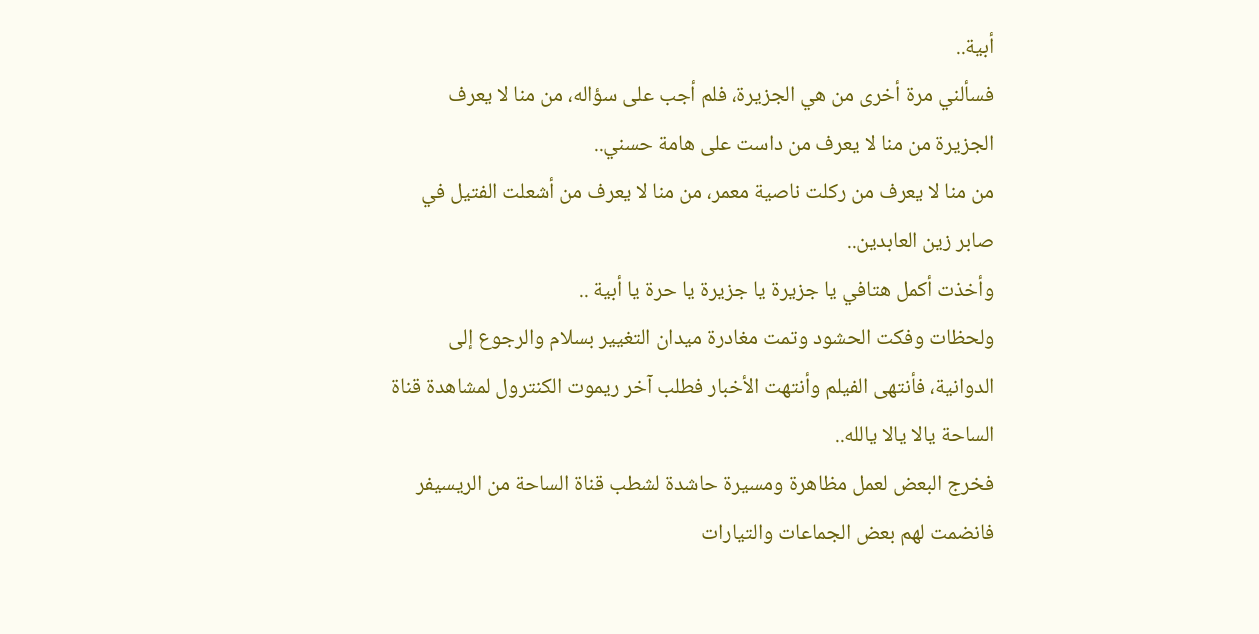أبية..
فسألني مرة أخرى من هي الجزيرة، فلم أجب على سؤاله، من منا لا يعرف الجزيرة من منا لا يعرف من داست على هامة حسني..
من منا لا يعرف من ركلت ناصية معمر، من منا لا يعرف من أشعلت الفتيل في صابر زين العابدين..
وأخذت أكمل هتافي يا جزيرة يا جزيرة يا حرة يا أبية ..
ولحظات وفكت الحشود وتمت مغادرة ميدان التغيير بسلام والرجوع إلى الدوانية، فأنتهى الفيلم وأنتهت الأخبار فطلب آخر ريموت الكنترول لمشاهدة قناة الساحة يالا يالا يالله..
فخرج البعض لعمل مظاهرة ومسيرة حاشدة لشطب قناة الساحة من الريسيفر فانضمت لهم بعض الجماعات والتيارات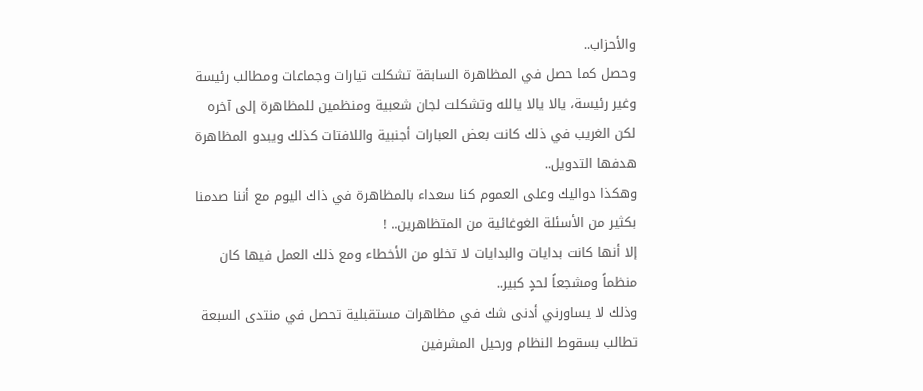والأحزاب..
وحصل كما حصل في المظاهرة السابقة تشكلت تيارات وجماعات ومطالب رئيسة وغير رئيسة، يالا يالا يالله وتشكلت لجان شعبية ومنظمين للمظاهرة إلى آخره
لكن الغريب في ذلك كانت بعض العبارات أجنبية واللافتات كذلك ويبدو المظاهرة هدفها التدويل..
وهكذا دواليك وعلى العموم كنا سعداء بالمظاهرة في ذاك اليوم مع أننا صدمنا بكثير من الأسئلة الغوغائية من المتظاهرين.. !
إلا أنها كانت بدايات والبدايات لا تخلو من الأخطاء ومع ذلك العمل فيها كان منظماً ومشجعاً لحدٍ كبير..
وذلك لا يساورني أدنى شك في مظاهرات مستقبلية تحصل في منتدى السبعة تطالب بسقوط النظام ورحيل المشرفين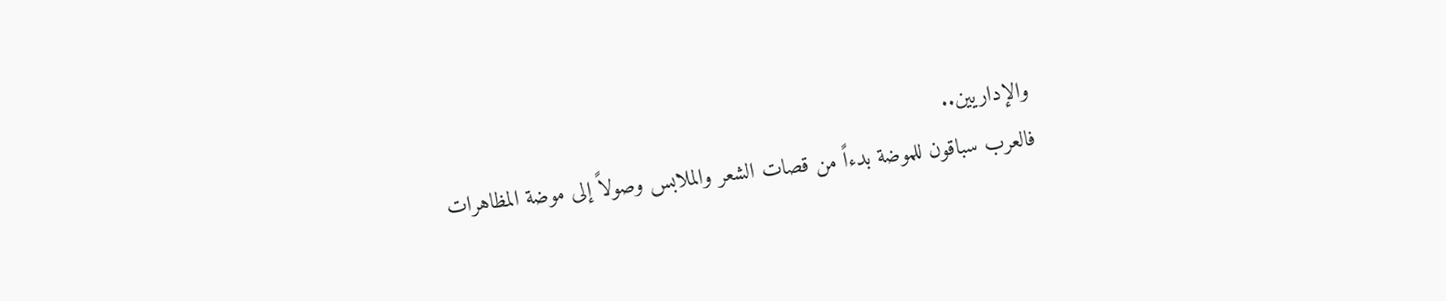والإداريين..
فالعرب سباقون للموضة بدءاً من قصات الشعر والملابس وصولاً إلى موضة المظاهرات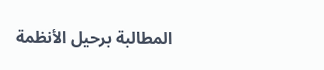المطالبة برحيل الأنظمة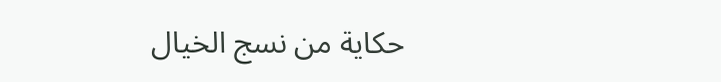حكاية من نسج الخيال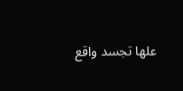علها تجسد واقع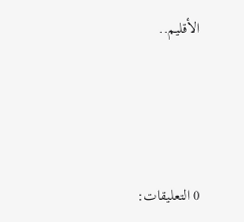الأقليم..




0 التعليقات: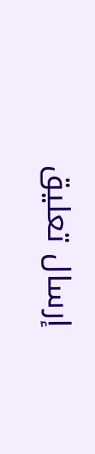إرسال تعليق